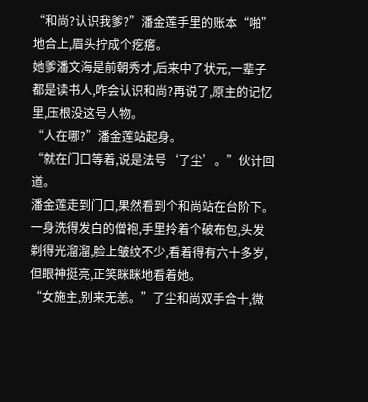“和尚?认识我爹?”潘金莲手里的账本“啪”地合上,眉头拧成个疙瘩。
她爹潘文海是前朝秀才,后来中了状元,一辈子都是读书人,咋会认识和尚?再说了,原主的记忆里,压根没这号人物。
“人在哪?”潘金莲站起身。
“就在门口等着,说是法号‘了尘’。”伙计回道。
潘金莲走到门口,果然看到个和尚站在台阶下。一身洗得发白的僧袍,手里拎着个破布包,头发剃得光溜溜,脸上皱纹不少,看着得有六十多岁,但眼神挺亮,正笑眯眯地看着她。
“女施主,别来无恙。”了尘和尚双手合十,微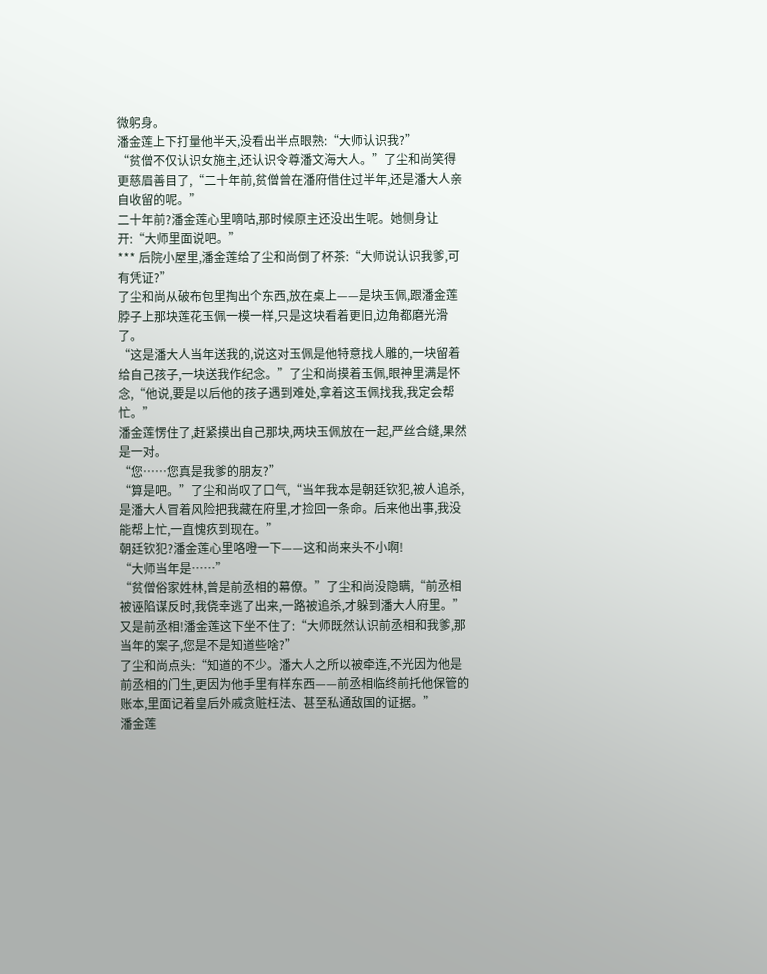微躬身。
潘金莲上下打量他半天,没看出半点眼熟:“大师认识我?”
“贫僧不仅认识女施主,还认识令尊潘文海大人。”了尘和尚笑得更慈眉善目了,“二十年前,贫僧曾在潘府借住过半年,还是潘大人亲自收留的呢。”
二十年前?潘金莲心里嘀咕,那时候原主还没出生呢。她侧身让开:“大师里面说吧。”
*** 后院小屋里,潘金莲给了尘和尚倒了杯茶:“大师说认识我爹,可有凭证?”
了尘和尚从破布包里掏出个东西,放在桌上——是块玉佩,跟潘金莲脖子上那块莲花玉佩一模一样,只是这块看着更旧,边角都磨光滑了。
“这是潘大人当年送我的,说这对玉佩是他特意找人雕的,一块留着给自己孩子,一块送我作纪念。”了尘和尚摸着玉佩,眼神里满是怀念,“他说,要是以后他的孩子遇到难处,拿着这玉佩找我,我定会帮忙。”
潘金莲愣住了,赶紧摸出自己那块,两块玉佩放在一起,严丝合缝,果然是一对。
“您……您真是我爹的朋友?”
“算是吧。”了尘和尚叹了口气,“当年我本是朝廷钦犯,被人追杀,是潘大人冒着风险把我藏在府里,才捡回一条命。后来他出事,我没能帮上忙,一直愧疚到现在。”
朝廷钦犯?潘金莲心里咯噔一下——这和尚来头不小啊!
“大师当年是……”
“贫僧俗家姓林,曾是前丞相的幕僚。”了尘和尚没隐瞒,“前丞相被诬陷谋反时,我侥幸逃了出来,一路被追杀,才躲到潘大人府里。”
又是前丞相!潘金莲这下坐不住了:“大师既然认识前丞相和我爹,那当年的案子,您是不是知道些啥?”
了尘和尚点头:“知道的不少。潘大人之所以被牵连,不光因为他是前丞相的门生,更因为他手里有样东西——前丞相临终前托他保管的账本,里面记着皇后外戚贪赃枉法、甚至私通敌国的证据。”
潘金莲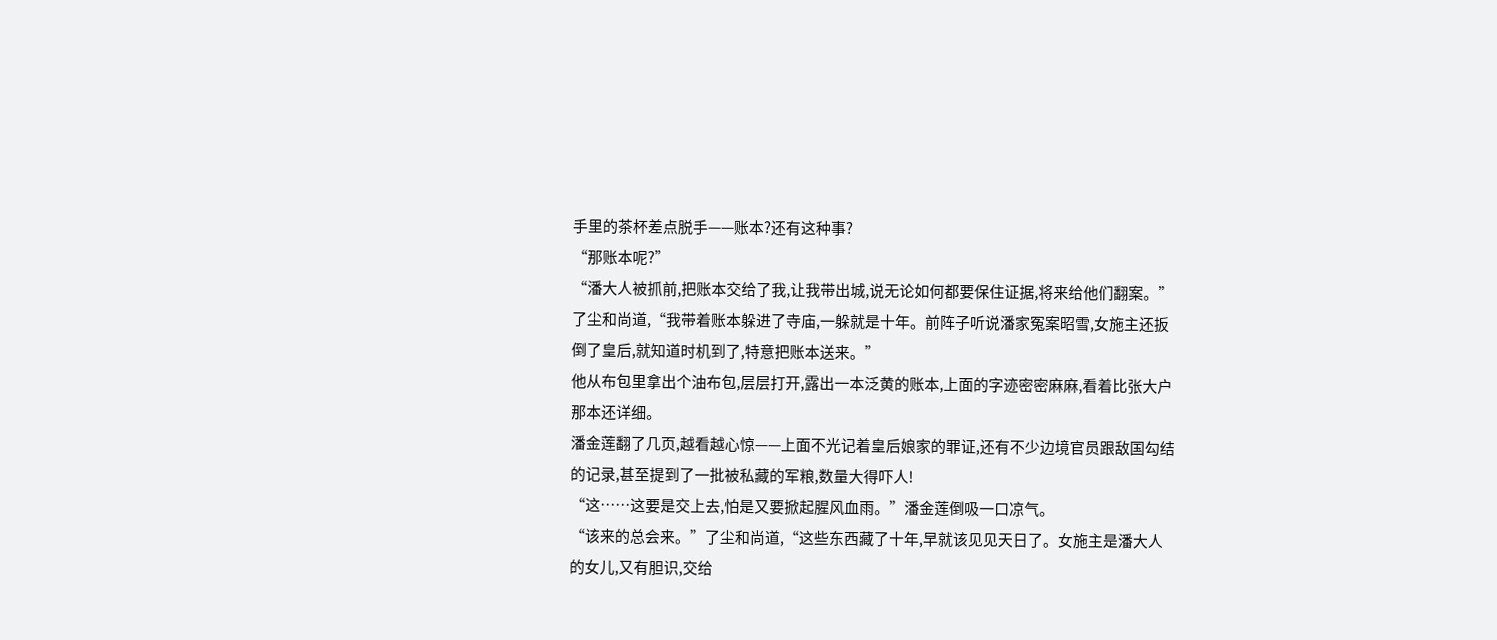手里的茶杯差点脱手——账本?还有这种事?
“那账本呢?”
“潘大人被抓前,把账本交给了我,让我带出城,说无论如何都要保住证据,将来给他们翻案。”了尘和尚道,“我带着账本躲进了寺庙,一躲就是十年。前阵子听说潘家冤案昭雪,女施主还扳倒了皇后,就知道时机到了,特意把账本送来。”
他从布包里拿出个油布包,层层打开,露出一本泛黄的账本,上面的字迹密密麻麻,看着比张大户那本还详细。
潘金莲翻了几页,越看越心惊——上面不光记着皇后娘家的罪证,还有不少边境官员跟敌国勾结的记录,甚至提到了一批被私藏的军粮,数量大得吓人!
“这……这要是交上去,怕是又要掀起腥风血雨。”潘金莲倒吸一口凉气。
“该来的总会来。”了尘和尚道,“这些东西藏了十年,早就该见见天日了。女施主是潘大人的女儿,又有胆识,交给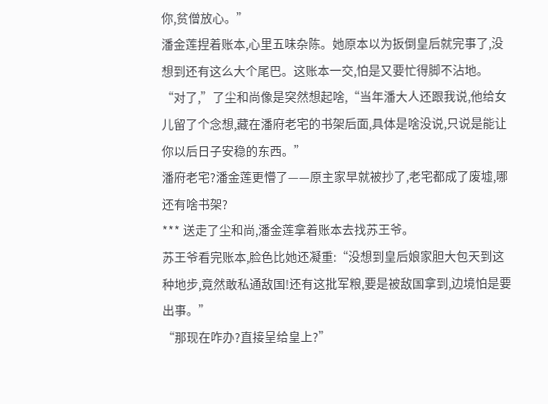你,贫僧放心。”
潘金莲捏着账本,心里五味杂陈。她原本以为扳倒皇后就完事了,没想到还有这么大个尾巴。这账本一交,怕是又要忙得脚不沾地。
“对了,”了尘和尚像是突然想起啥,“当年潘大人还跟我说,他给女儿留了个念想,藏在潘府老宅的书架后面,具体是啥没说,只说是能让你以后日子安稳的东西。”
潘府老宅?潘金莲更懵了——原主家早就被抄了,老宅都成了废墟,哪还有啥书架?
*** 送走了尘和尚,潘金莲拿着账本去找苏王爷。
苏王爷看完账本,脸色比她还凝重:“没想到皇后娘家胆大包天到这种地步,竟然敢私通敌国!还有这批军粮,要是被敌国拿到,边境怕是要出事。”
“那现在咋办?直接呈给皇上?”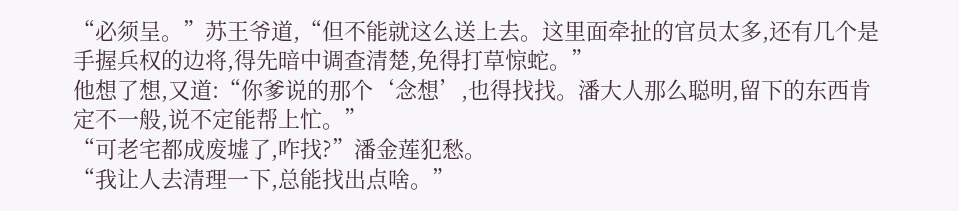“必须呈。”苏王爷道,“但不能就这么送上去。这里面牵扯的官员太多,还有几个是手握兵权的边将,得先暗中调查清楚,免得打草惊蛇。”
他想了想,又道:“你爹说的那个‘念想’,也得找找。潘大人那么聪明,留下的东西肯定不一般,说不定能帮上忙。”
“可老宅都成废墟了,咋找?”潘金莲犯愁。
“我让人去清理一下,总能找出点啥。”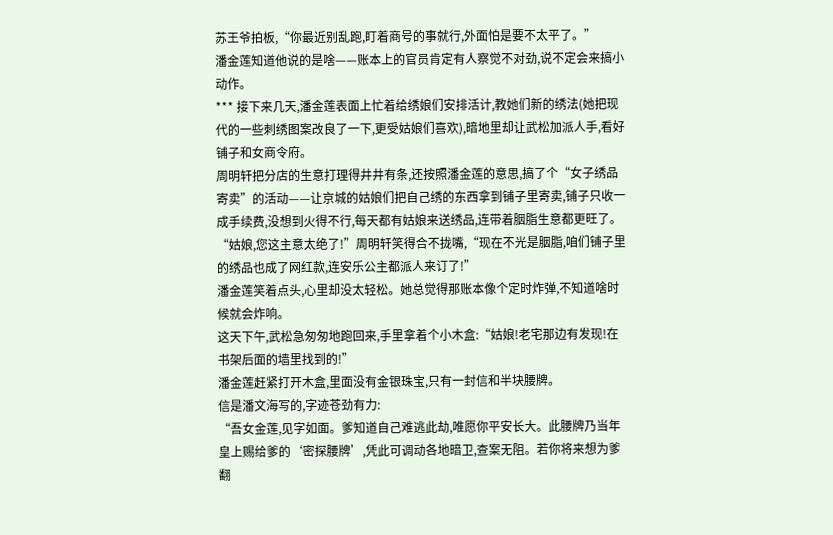苏王爷拍板,“你最近别乱跑,盯着商号的事就行,外面怕是要不太平了。”
潘金莲知道他说的是啥——账本上的官员肯定有人察觉不对劲,说不定会来搞小动作。
*** 接下来几天,潘金莲表面上忙着给绣娘们安排活计,教她们新的绣法(她把现代的一些刺绣图案改良了一下,更受姑娘们喜欢),暗地里却让武松加派人手,看好铺子和女商令府。
周明轩把分店的生意打理得井井有条,还按照潘金莲的意思,搞了个“女子绣品寄卖”的活动——让京城的姑娘们把自己绣的东西拿到铺子里寄卖,铺子只收一成手续费,没想到火得不行,每天都有姑娘来送绣品,连带着胭脂生意都更旺了。
“姑娘,您这主意太绝了!”周明轩笑得合不拢嘴,“现在不光是胭脂,咱们铺子里的绣品也成了网红款,连安乐公主都派人来订了!”
潘金莲笑着点头,心里却没太轻松。她总觉得那账本像个定时炸弹,不知道啥时候就会炸响。
这天下午,武松急匆匆地跑回来,手里拿着个小木盒:“姑娘!老宅那边有发现!在书架后面的墙里找到的!”
潘金莲赶紧打开木盒,里面没有金银珠宝,只有一封信和半块腰牌。
信是潘文海写的,字迹苍劲有力:
“吾女金莲,见字如面。爹知道自己难逃此劫,唯愿你平安长大。此腰牌乃当年皇上赐给爹的‘密探腰牌’,凭此可调动各地暗卫,查案无阻。若你将来想为爹翻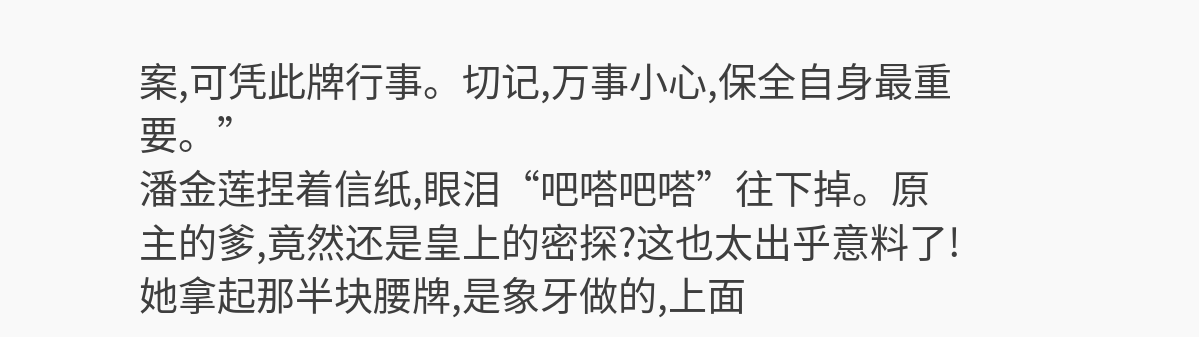案,可凭此牌行事。切记,万事小心,保全自身最重要。”
潘金莲捏着信纸,眼泪“吧嗒吧嗒”往下掉。原主的爹,竟然还是皇上的密探?这也太出乎意料了!
她拿起那半块腰牌,是象牙做的,上面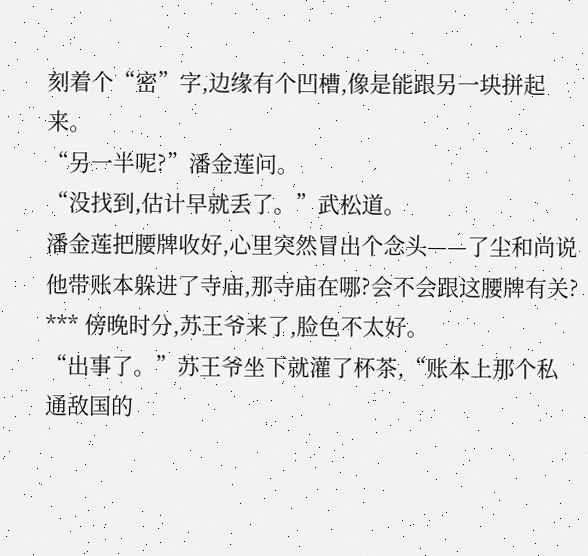刻着个“密”字,边缘有个凹槽,像是能跟另一块拼起来。
“另一半呢?”潘金莲问。
“没找到,估计早就丢了。”武松道。
潘金莲把腰牌收好,心里突然冒出个念头——了尘和尚说他带账本躲进了寺庙,那寺庙在哪?会不会跟这腰牌有关?
*** 傍晚时分,苏王爷来了,脸色不太好。
“出事了。”苏王爷坐下就灌了杯茶,“账本上那个私通敌国的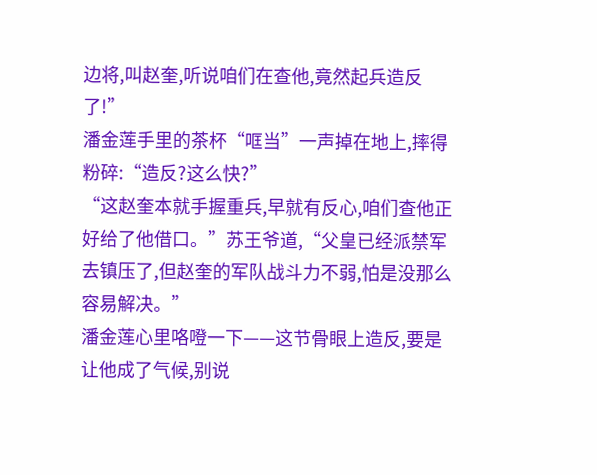边将,叫赵奎,听说咱们在查他,竟然起兵造反了!”
潘金莲手里的茶杯“哐当”一声掉在地上,摔得粉碎:“造反?这么快?”
“这赵奎本就手握重兵,早就有反心,咱们查他正好给了他借口。”苏王爷道,“父皇已经派禁军去镇压了,但赵奎的军队战斗力不弱,怕是没那么容易解决。”
潘金莲心里咯噔一下——这节骨眼上造反,要是让他成了气候,别说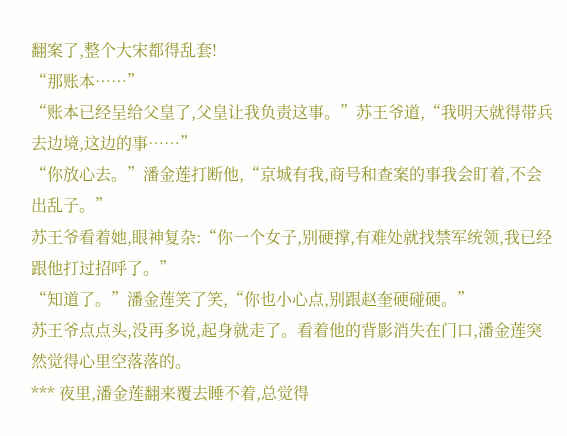翻案了,整个大宋都得乱套!
“那账本……”
“账本已经呈给父皇了,父皇让我负责这事。”苏王爷道,“我明天就得带兵去边境,这边的事……”
“你放心去。”潘金莲打断他,“京城有我,商号和查案的事我会盯着,不会出乱子。”
苏王爷看着她,眼神复杂:“你一个女子,别硬撑,有难处就找禁军统领,我已经跟他打过招呼了。”
“知道了。”潘金莲笑了笑,“你也小心点,别跟赵奎硬碰硬。”
苏王爷点点头,没再多说,起身就走了。看着他的背影消失在门口,潘金莲突然觉得心里空落落的。
*** 夜里,潘金莲翻来覆去睡不着,总觉得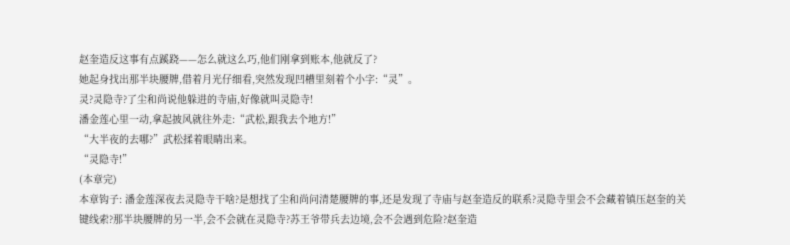赵奎造反这事有点蹊跷——怎么就这么巧,他们刚拿到账本,他就反了?
她起身找出那半块腰牌,借着月光仔细看,突然发现凹槽里刻着个小字:“灵”。
灵?灵隐寺?了尘和尚说他躲进的寺庙,好像就叫灵隐寺!
潘金莲心里一动,拿起披风就往外走:“武松,跟我去个地方!”
“大半夜的去哪?”武松揉着眼睛出来。
“灵隐寺!”
(本章完)
本章钩子: 潘金莲深夜去灵隐寺干啥?是想找了尘和尚问清楚腰牌的事,还是发现了寺庙与赵奎造反的联系?灵隐寺里会不会藏着镇压赵奎的关键线索?那半块腰牌的另一半,会不会就在灵隐寺?苏王爷带兵去边境,会不会遇到危险?赵奎造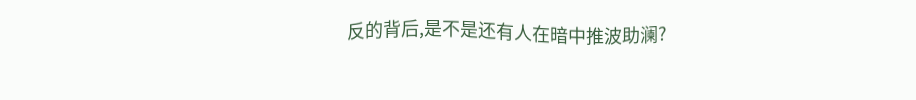反的背后,是不是还有人在暗中推波助澜?